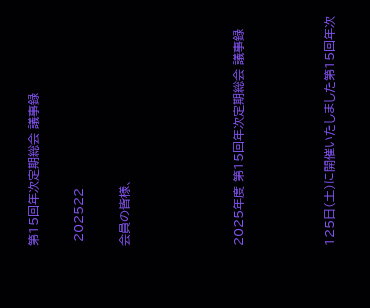第15回年次定期総会 議事録

 202522

会員の皆様、




2025年度 第15回年次定期総会 議事録



125日(土)に開催いたしました第15回年次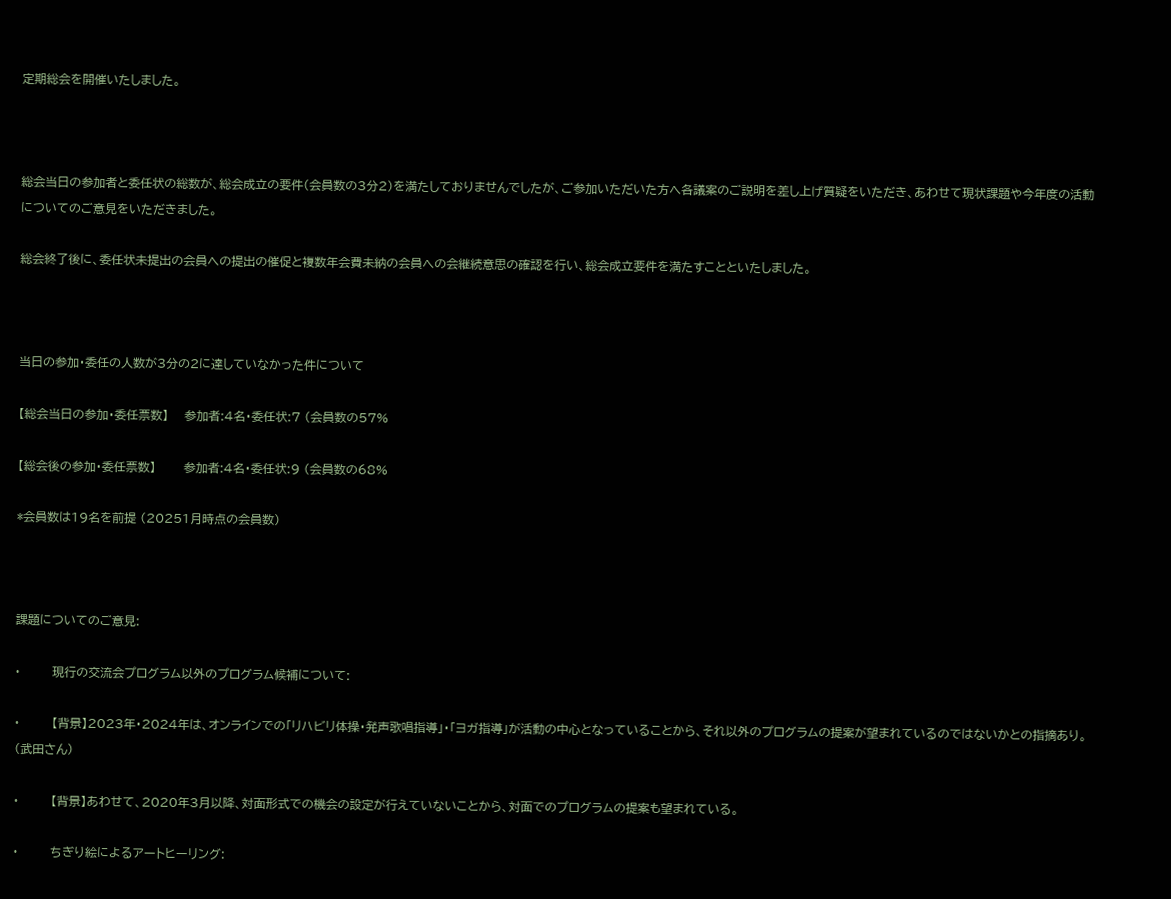定期総会を開催いたしました。



総会当日の参加者と委任状の総数が、総会成立の要件(会員数の3分2)を満たしておりませんでしたが、ご参加いただいた方へ各議案のご説明を差し上げ質疑をいただき、あわせて現状課題や今年度の活動についてのご意見をいただきました。

総会終了後に、委任状未提出の会員への提出の催促と複数年会費未納の会員への会継続意思の確認を行い、総会成立要件を満たすことといたしました。



当日の参加・委任の人数が3分の2に達していなかった件について

【総会当日の参加・委任票数】    参加者:4名・委任状:7 (会員数の57%

【総会後の参加・委任票数】       参加者:4名・委任状:9 (会員数の68%

*会員数は19名を前提 (20251月時点の会員数)



課題についてのご意見:

·        現行の交流会プログラム以外のプログラム候補について:

·        【背景】2023年・2024年は、オンラインでの「リハビリ体操・発声歌唱指導」・「ヨガ指導」が活動の中心となっていることから、それ以外のプログラムの提案が望まれているのではないかとの指摘あり。(武田さん)

·        【背景】あわせて、2020年3月以降、対面形式での機会の設定が行えていないことから、対面でのプログラムの提案も望まれている。

·        ちぎり絵によるアートヒーリング: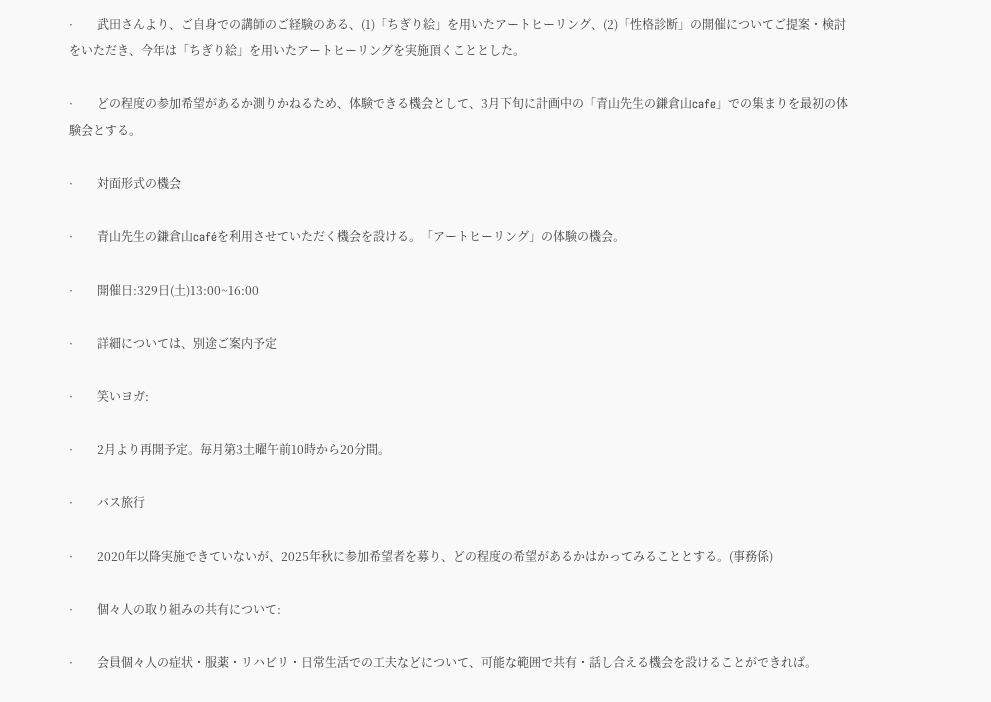·        武田さんより、ご自身での講師のご経験のある、(1)「ちぎり絵」を用いたアートヒーリング、(2)「性格診断」の開催についてご提案・検討をいただき、今年は「ちぎり絵」を用いたアートヒーリングを実施頂くこととした。

·        どの程度の参加希望があるか測りかねるため、体験できる機会として、3月下旬に計画中の「青山先生の鎌倉山cafe」での集まりを最初の体験会とする。

·        対面形式の機会

·        青山先生の鎌倉山caféを利用させていただく機会を設ける。「アートヒーリング」の体験の機会。

·        開催日:329日(土)13:00~16:00

·        詳細については、別途ご案内予定

·        笑いヨガ:

·        2月より再開予定。毎月第3土曜午前10時から20分間。

·        バス旅行

·        2020年以降実施できていないが、2025年秋に参加希望者を募り、どの程度の希望があるかはかってみることとする。(事務係)

·        個々人の取り組みの共有について:

·        会員個々人の症状・服薬・リハビリ・日常生活での工夫などについて、可能な範囲で共有・話し合える機会を設けることができれば。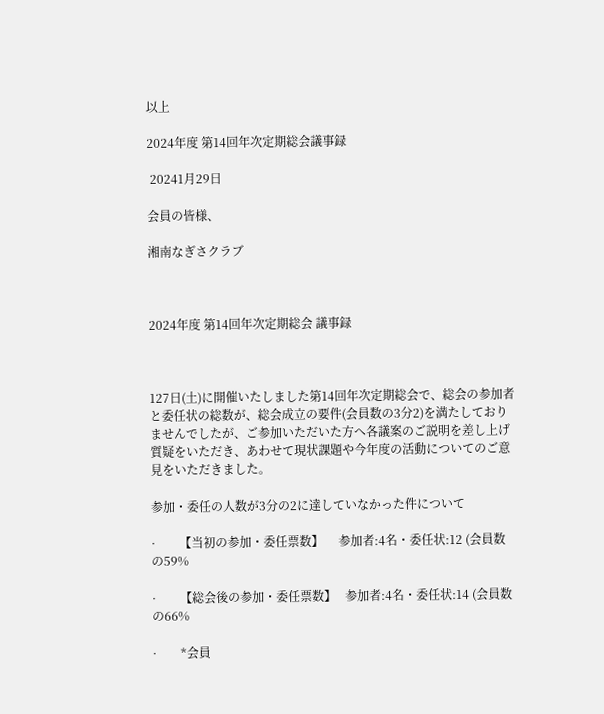以上

2024年度 第14回年次定期総会議事録

 20241月29日

会員の皆様、

湘南なぎさクラブ



2024年度 第14回年次定期総会 議事録



127日(土)に開催いたしました第14回年次定期総会で、総会の参加者と委任状の総数が、総会成立の要件(会員数の3分2)を満たしておりませんでしたが、ご参加いただいた方へ各議案のご説明を差し上げ質疑をいただき、あわせて現状課題や今年度の活動についてのご意見をいただきました。

参加・委任の人数が3分の2に達していなかった件について

·        【当初の参加・委任票数】     参加者:4名・委任状:12 (会員数の59%

·        【総会後の参加・委任票数】   参加者:4名・委任状:14 (会員数の66%

·        *会員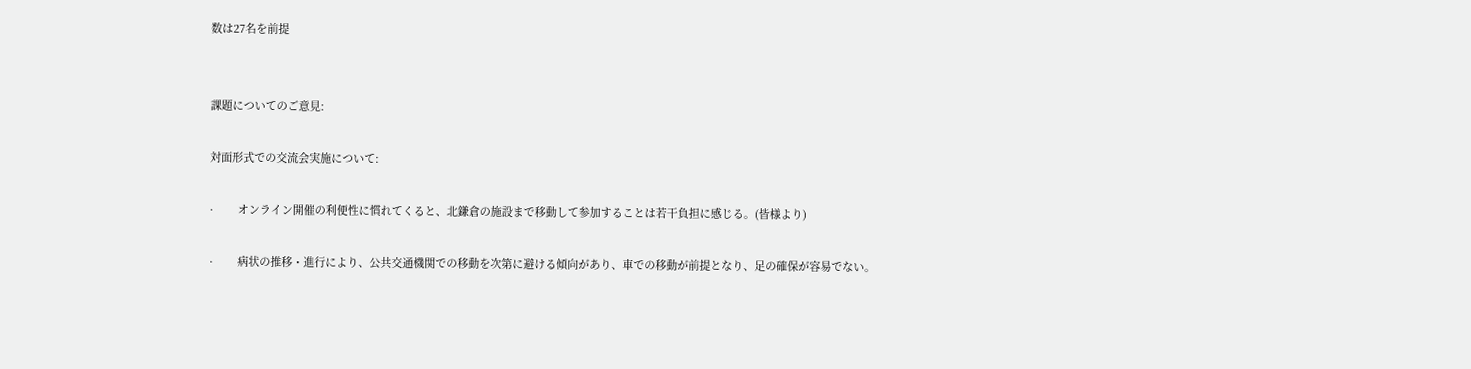数は27名を前提


課題についてのご意見:

対面形式での交流会実施について:

·        オンライン開催の利便性に慣れてくると、北鎌倉の施設まで移動して参加することは若干負担に感じる。(皆様より)

·        病状の推移・進行により、公共交通機関での移動を次第に避ける傾向があり、車での移動が前提となり、足の確保が容易でない。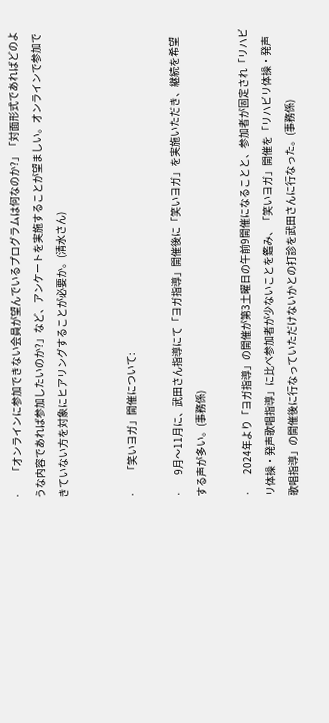·        「オンラインに参加できない会員が望んでいるプログラムは何なのか?」「対面形式であればどのような内容であれば参加したいのか?」など、アンケートを実施することが望ましい。オンラインで参加できていない方を対象にヒアリングすることが必要か。(清水さん)


·        「笑いヨガ」開催について:

·        9月〜11月に、武田さん指導にて「ヨガ指導」開催後に「笑いヨガ」を実施いただき、継続を希望する声が多い。(事務係)

·        2024年より「ヨガ指導」の開催が第3土曜日の午前9開催になることと、参加者が固定され「リハビリ体操・発声歌唱指導」に比べ参加者が少ないことを鑑み、「笑いヨガ」開催を「リハビリ体操・発声歌唱指導」の開催後に行なっていただけないかとの打診を武田さんに行なった。(事務係)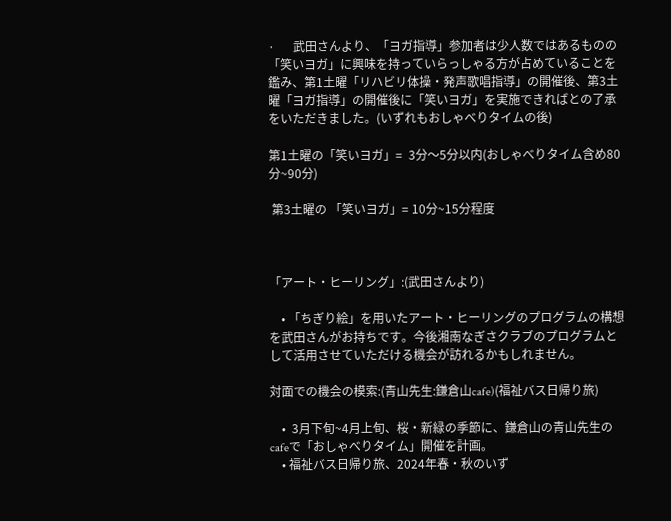·      武田さんより、「ヨガ指導」参加者は少人数ではあるものの「笑いヨガ」に興味を持っていらっしゃる方が占めていることを鑑み、第1土曜「リハビリ体操・発声歌唱指導」の開催後、第3土曜「ヨガ指導」の開催後に「笑いヨガ」を実施できればとの了承をいただきました。(いずれもおしゃべりタイムの後)

第1土曜の「笑いヨガ」=  3分〜5分以内(おしゃべりタイム含め80分~90分)

 第3土曜の 「笑いヨガ」= 10分~15分程度



「アート・ヒーリング」:(武田さんより)

    • 「ちぎり絵」を用いたアート・ヒーリングのプログラムの構想を武田さんがお持ちです。今後湘南なぎさクラブのプログラムとして活用させていただける機会が訪れるかもしれません。

対面での機会の模索:(青山先生:鎌倉山cafe)(福祉バス日帰り旅)

    •  3月下旬~4月上旬、桜・新緑の季節に、鎌倉山の青山先生のcafeで「おしゃべりタイム」開催を計画。
    • 福祉バス日帰り旅、2024年春・秋のいず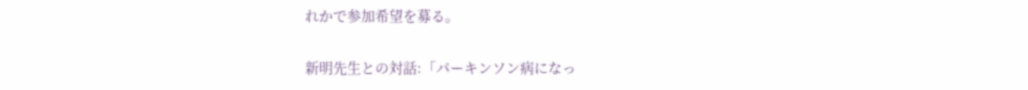れかで参加希望を募る。

新明先生との対話:「パーキンソン病になっ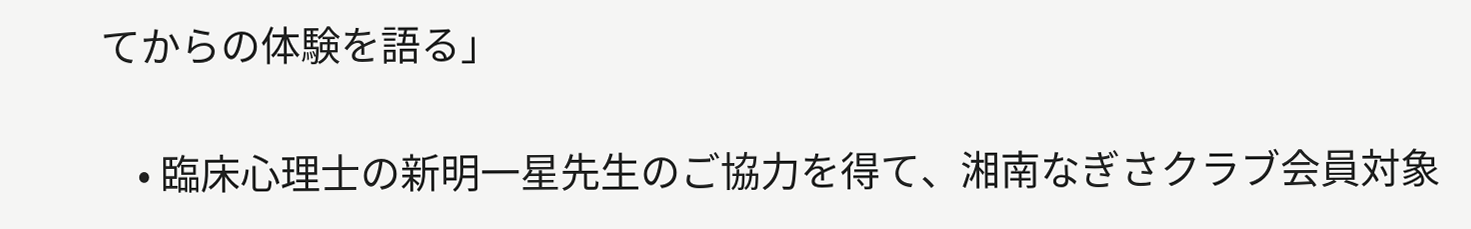てからの体験を語る」

    • 臨床心理士の新明一星先生のご協力を得て、湘南なぎさクラブ会員対象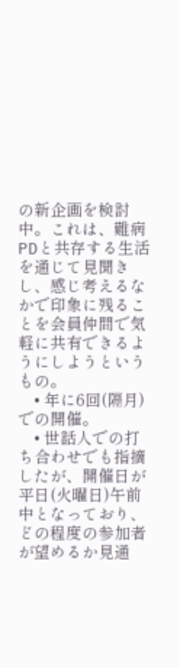の新企画を検討中。これは、難病PDと共存する生活を通じて見聞きし、感じ考えるなかで印象に残ることを会員仲間で気軽に共有できるようにしようというもの。
    • 年に6回(隔月)での開催。
    • 世話人での打ち合わせでも指摘したが、開催日が平日(火曜日)午前中となっており、どの程度の参加者が望めるか見通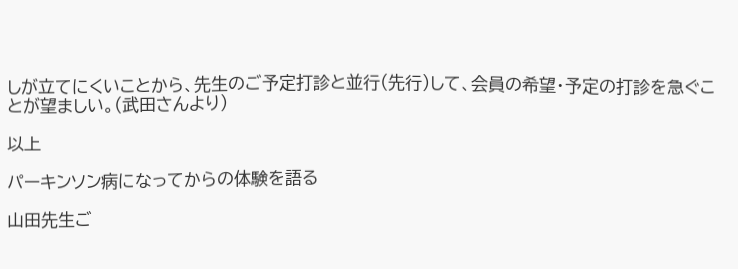しが立てにくいことから、先生のご予定打診と並行(先行)して、会員の希望・予定の打診を急ぐことが望ましい。(武田さんより)

以上

パーキンソン病になってからの体験を語る

山田先生ご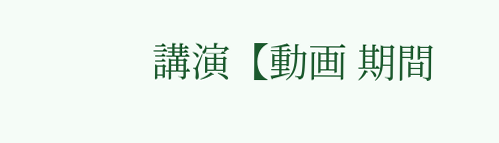講演【動画 期間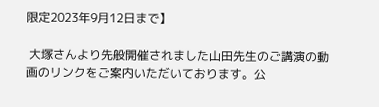限定2023年9月12日まで】

 大塚さんより先般開催されました山田先生のご講演の動画のリンクをご案内いただいております。公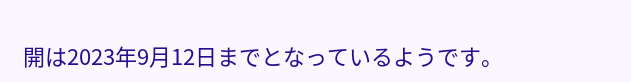開は2023年9月12日までとなっているようです。